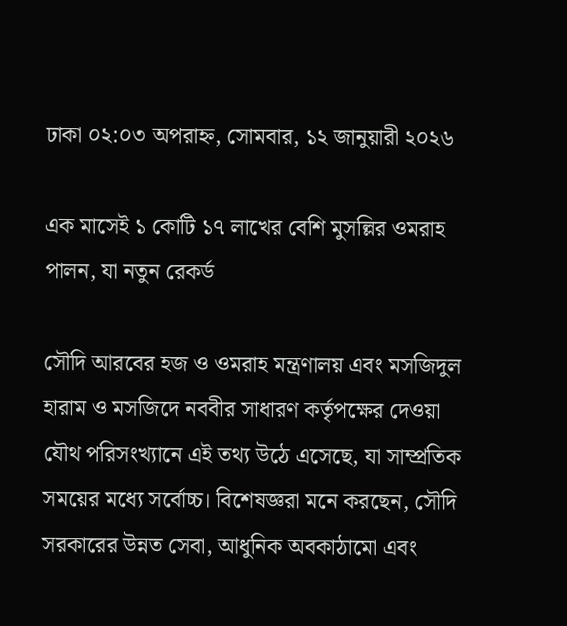ঢাকা ০২:০৩ অপরাহ্ন, সোমবার, ১২ জানুয়ারী ২০২৬

এক মাসেই ১ কোটি ১৭ লাখের বেশি মুসল্লির ওমরাহ পালন, যা নতুন রেকর্ড

সৌদি আরবের হজ ও ওমরাহ মন্ত্রণালয় এবং মসজিদুল হারাম ও মসজিদে নববীর সাধারণ কর্তৃপক্ষের দেওয়া যৌথ পরিসংখ্যানে এই তথ্য উঠে এসেছে, যা সাম্প্রতিক সময়ের মধ্যে সর্বোচ্চ। বিশেষজ্ঞরা মনে করছেন, সৌদি সরকারের উন্নত সেবা, আধুনিক অবকাঠামো এবং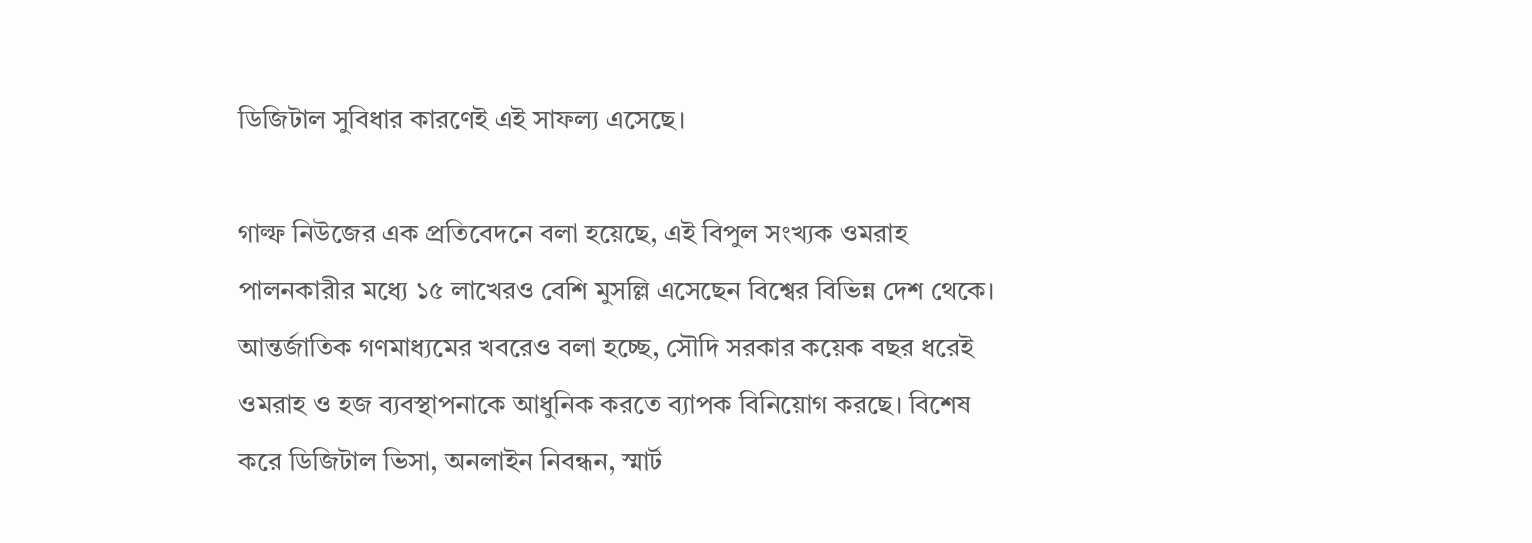ডিজিটাল সুবিধার কারণেই এই সাফল্য এসেছে।

গাল্ফ নিউজের এক প্রতিবেদনে বলা হয়েছে, এই বিপুল সংখ্যক ওমরাহ পালনকারীর মধ্যে ১৫ লাখেরও বেশি মুসল্লি এসেছেন বিশ্বের বিভিন্ন দেশ থেকে। আন্তর্জাতিক গণমাধ্যমের খবরেও বলা হচ্ছে, সৌদি সরকার কয়েক বছর ধরেই ওমরাহ ও হজ ব্যবস্থাপনাকে আধুনিক করতে ব্যাপক বিনিয়োগ করছে। বিশেষ করে ডিজিটাল ভিসা, অনলাইন নিবন্ধন, স্মার্ট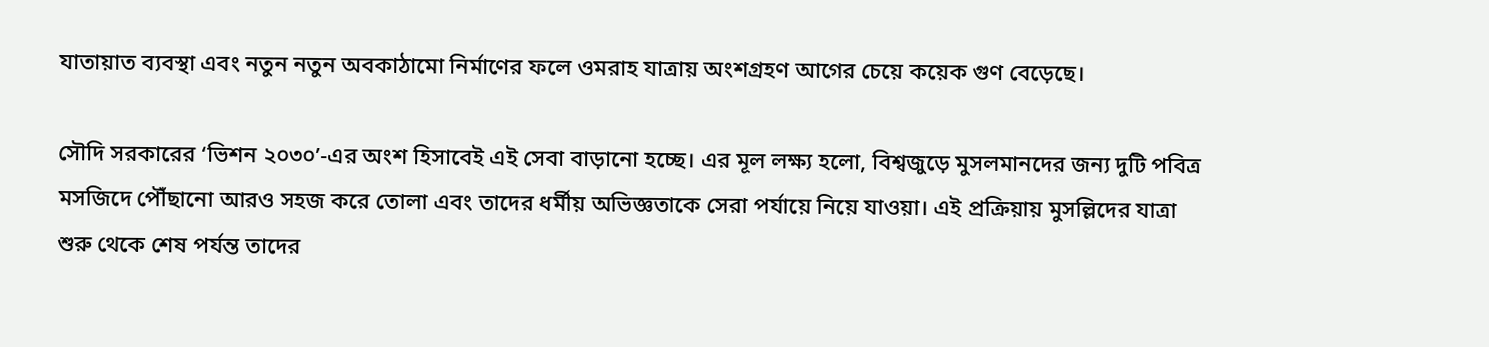যাতায়াত ব্যবস্থা এবং নতুন নতুন অবকাঠামো নির্মাণের ফলে ওমরাহ যাত্রায় অংশগ্রহণ আগের চেয়ে কয়েক গুণ বেড়েছে।

সৌদি সরকারের ‘ভিশন ২০৩০’-এর অংশ হিসাবেই এই সেবা বাড়ানো হচ্ছে। এর মূল লক্ষ্য হলো, বিশ্বজুড়ে মুসলমানদের জন্য দুটি পবিত্র মসজিদে পৌঁছানো আরও সহজ করে তোলা এবং তাদের ধর্মীয় অভিজ্ঞতাকে সেরা পর্যায়ে নিয়ে যাওয়া। এই প্রক্রিয়ায় মুসল্লিদের যাত্রা শুরু থেকে শেষ পর্যন্ত তাদের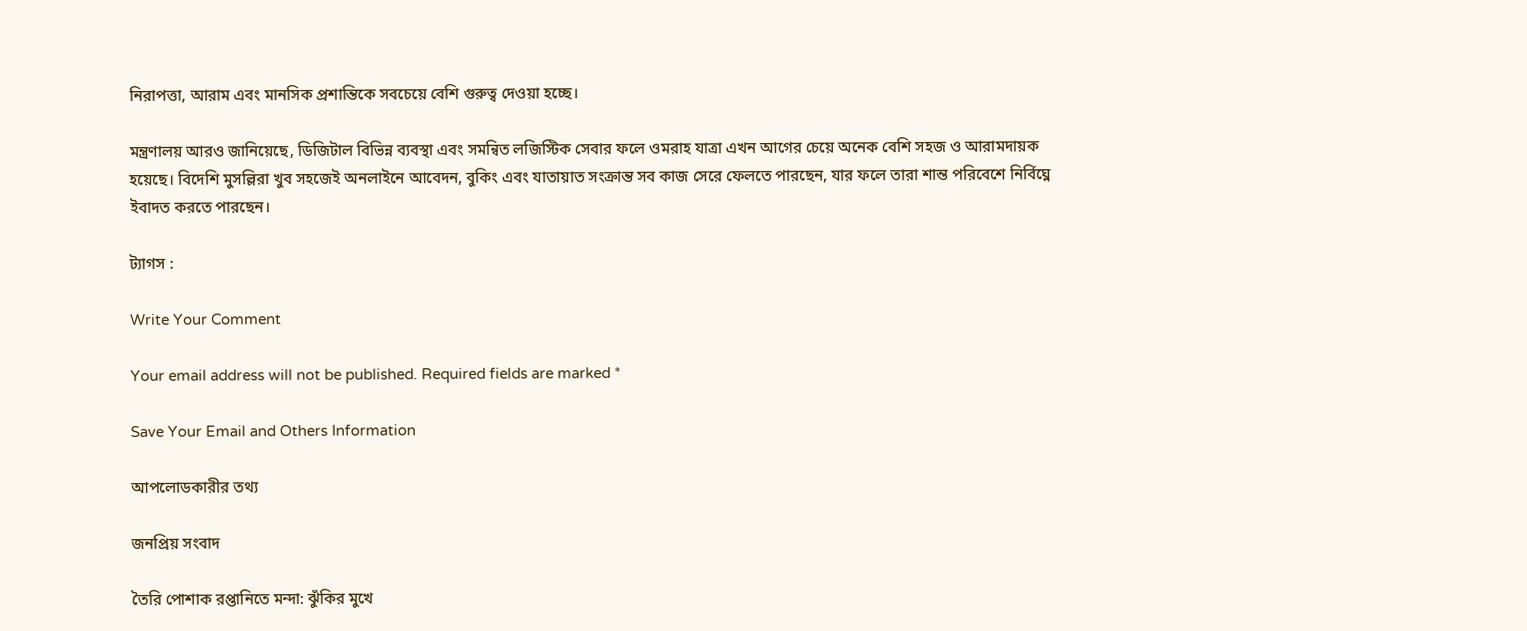নিরাপত্তা, আরাম এবং মানসিক প্রশান্তিকে সবচেয়ে বেশি গুরুত্ব দেওয়া হচ্ছে।

মন্ত্রণালয় আরও জানিয়েছে, ডিজিটাল বিভিন্ন ব্যবস্থা এবং সমন্বিত লজিস্টিক সেবার ফলে ওমরাহ যাত্রা এখন আগের চেয়ে অনেক বেশি সহজ ও আরামদায়ক হয়েছে। বিদেশি মুসল্লিরা খুব সহজেই অনলাইনে আবেদন, বুকিং এবং যাতায়াত সংক্রান্ত সব কাজ সেরে ফেলতে পারছেন, যার ফলে তারা শান্ত পরিবেশে নির্বিঘ্নে ইবাদত করতে পারছেন।

ট্যাগস :

Write Your Comment

Your email address will not be published. Required fields are marked *

Save Your Email and Others Information

আপলোডকারীর তথ্য

জনপ্রিয় সংবাদ

তৈরি পোশাক রপ্তানিতে মন্দা: ঝুঁকির মুখে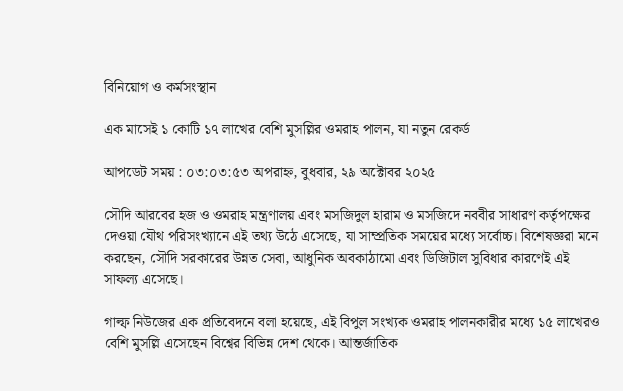বিনিয়োগ ও কর্মসংস্থান

এক মাসেই ১ কোটি ১৭ লাখের বেশি মুসল্লির ওমরাহ পালন, যা নতুন রেকর্ড

আপডেট সময় : ০৩:০৩:৫৩ অপরাহ্ন, বুধবার, ২৯ অক্টোবর ২০২৫

সৌদি আরবের হজ ও ওমরাহ মন্ত্রণালয় এবং মসজিদুল হারাম ও মসজিদে নববীর সাধারণ কর্তৃপক্ষের দেওয়া যৌথ পরিসংখ্যানে এই তথ্য উঠে এসেছে, যা সাম্প্রতিক সময়ের মধ্যে সর্বোচ্চ। বিশেষজ্ঞরা মনে করছেন, সৌদি সরকারের উন্নত সেবা, আধুনিক অবকাঠামো এবং ডিজিটাল সুবিধার কারণেই এই সাফল্য এসেছে।

গাল্ফ নিউজের এক প্রতিবেদনে বলা হয়েছে, এই বিপুল সংখ্যক ওমরাহ পালনকারীর মধ্যে ১৫ লাখেরও বেশি মুসল্লি এসেছেন বিশ্বের বিভিন্ন দেশ থেকে। আন্তর্জাতিক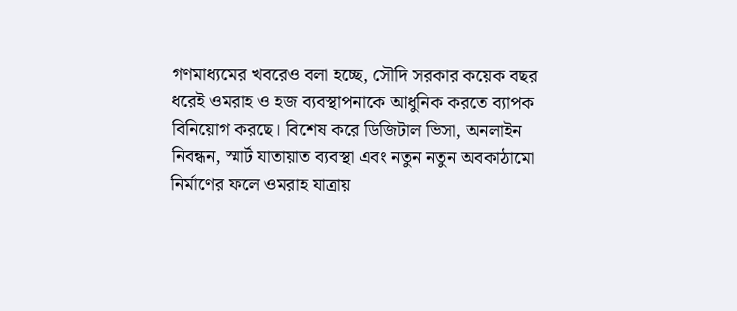গণমাধ্যমের খবরেও বলা হচ্ছে, সৌদি সরকার কয়েক বছর ধরেই ওমরাহ ও হজ ব্যবস্থাপনাকে আধুনিক করতে ব্যাপক বিনিয়োগ করছে। বিশেষ করে ডিজিটাল ভিসা, অনলাইন নিবন্ধন, স্মার্ট যাতায়াত ব্যবস্থা এবং নতুন নতুন অবকাঠামো নির্মাণের ফলে ওমরাহ যাত্রায়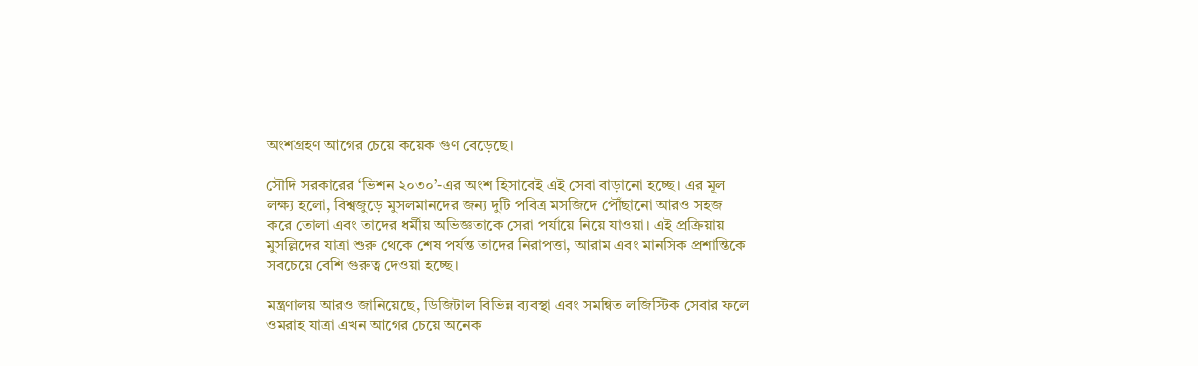অংশগ্রহণ আগের চেয়ে কয়েক গুণ বেড়েছে।

সৌদি সরকারের ‘ভিশন ২০৩০’-এর অংশ হিসাবেই এই সেবা বাড়ানো হচ্ছে। এর মূল লক্ষ্য হলো, বিশ্বজুড়ে মুসলমানদের জন্য দুটি পবিত্র মসজিদে পৌঁছানো আরও সহজ করে তোলা এবং তাদের ধর্মীয় অভিজ্ঞতাকে সেরা পর্যায়ে নিয়ে যাওয়া। এই প্রক্রিয়ায় মুসল্লিদের যাত্রা শুরু থেকে শেষ পর্যন্ত তাদের নিরাপত্তা, আরাম এবং মানসিক প্রশান্তিকে সবচেয়ে বেশি গুরুত্ব দেওয়া হচ্ছে।

মন্ত্রণালয় আরও জানিয়েছে, ডিজিটাল বিভিন্ন ব্যবস্থা এবং সমন্বিত লজিস্টিক সেবার ফলে ওমরাহ যাত্রা এখন আগের চেয়ে অনেক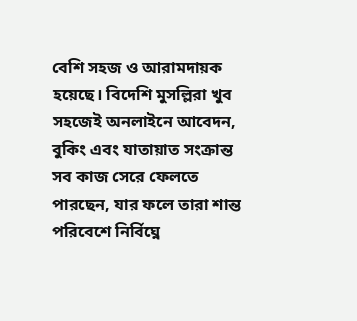বেশি সহজ ও আরামদায়ক হয়েছে। বিদেশি মুসল্লিরা খুব সহজেই অনলাইনে আবেদন, বুকিং এবং যাতায়াত সংক্রান্ত সব কাজ সেরে ফেলতে পারছেন, যার ফলে তারা শান্ত পরিবেশে নির্বিঘ্নে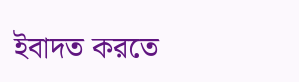ইবাদত করতে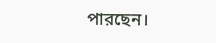পারছেন।